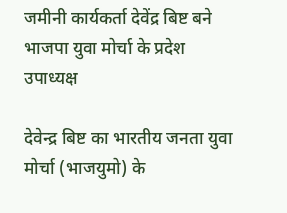जमीनी कार्यकर्ता देवेंद्र बिष्ट बने भाजपा युवा मोर्चा के प्रदेश उपाध्यक्ष

देवेन्द्र बिष्ट का भारतीय जनता युवा मोर्चा (भाजयुमो) के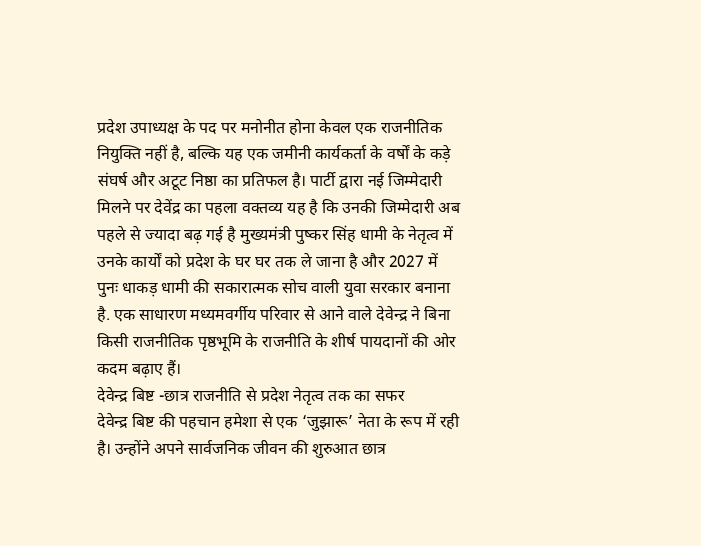प्रदेश उपाध्यक्ष के पद पर मनोनीत होना केवल एक राजनीतिक नियुक्ति नहीं है, बल्कि यह एक जमीनी कार्यकर्ता के वर्षों के कड़े संघर्ष और अटूट निष्ठा का प्रतिफल है। पार्टी द्वारा नई जिम्मेदारी मिलने पर देवेंद्र का पहला वक्तव्य यह है कि उनकी जिम्मेदारी अब पहले से ज्यादा बढ़ गई है मुख्यमंत्री पुष्कर सिंह धामी के नेतृत्व में उनके कार्यों को प्रदेश के घर घर तक ले जाना है और 2027 में पुनः धाकड़ धामी की सकारात्मक सोच वाली युवा सरकार बनाना है. एक साधारण मध्यमवर्गीय परिवार से आने वाले देवेन्द्र ने बिना किसी राजनीतिक पृष्ठभूमि के राजनीति के शीर्ष पायदानों की ओर कदम बढ़ाए हैं।
देवेन्द्र बिष्ट -छात्र राजनीति से प्रदेश नेतृत्व तक का सफर
देवेन्द्र बिष्ट की पहचान हमेशा से एक ‘जुझारू’ नेता के रूप में रही है। उन्होंने अपने सार्वजनिक जीवन की शुरुआत छात्र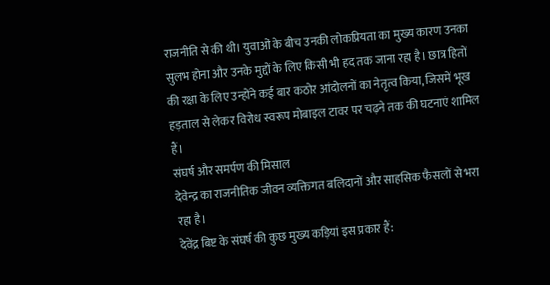राजनीति से की थी। युवाओं के बीच उनकी लोकप्रियता का मुख्य कारण उनका सुलभ होना और उनके मुद्दों के लिए किसी भी हद तक जाना रहा है। छात्र हितों की रक्षा के लिए उन्होंने कई बार कठोर आंदोलनों का नेतृत्व किया, जिसमें भूख हड़ताल से लेकर विरोध स्वरूप मोबाइल टावर पर चढ़ने तक की घटनाएं शामिल हैं।
संघर्ष और समर्पण की मिसाल
देवेन्द्र का राजनीतिक जीवन व्यक्तिगत बलिदानों और साहसिक फैसलों से भरा रहा है।
देवेंद्र बिष्ट के संघर्ष की कुछ मुख्य कड़ियां इस प्रकार हैं: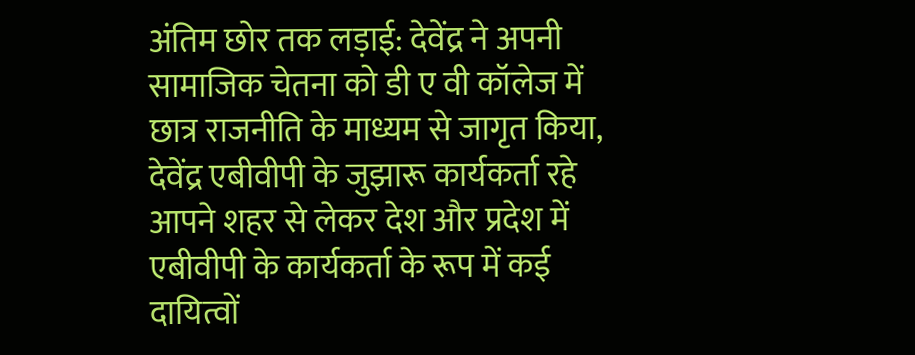अंतिम छोर तक लड़ाई: देवेंद्र ने अपनी सामाजिक चेतना को डी ए वी कॉलेज में छात्र राजनीति के माध्यम से जागृत किया, देवेंद्र एबीवीपी के जुझारू कार्यकर्ता रहे आपने शहर से लेकर देश और प्रदेश में एबीवीपी के कार्यकर्ता के रूप में कई दायित्वों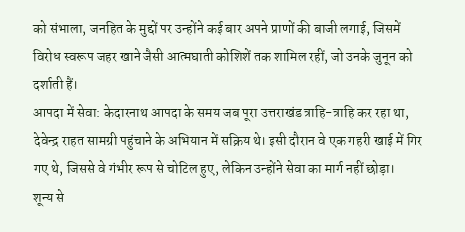को संभाला, जनहित के मुद्दों पर उन्होंने कई बार अपने प्राणों की बाजी लगाई, जिसमें विरोध स्वरूप जहर खाने जैसी आत्मघाती कोशिशें तक शामिल रहीं, जो उनके जुनून को दर्शाती हैं।
आपदा में सेवा: केदारनाथ आपदा के समय जब पूरा उत्तराखंड त्राहि-त्राहि कर रहा था, देवेन्द्र राहत सामग्री पहुंचाने के अभियान में सक्रिय थे। इसी दौरान वे एक गहरी खाई में गिर गए थे, जिससे वे गंभीर रूप से चोटिल हुए, लेकिन उन्होंने सेवा का मार्ग नहीं छोड़ा।
शून्य से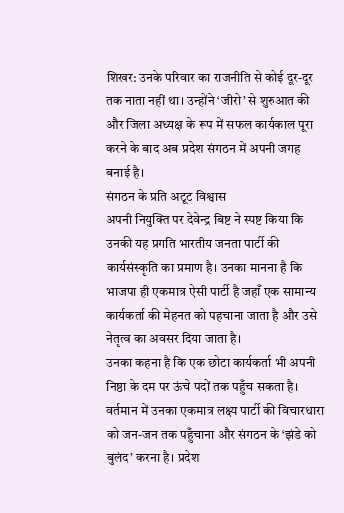शिखर: उनके परिवार का राजनीति से कोई दूर-दूर तक नाता नहीं था। उन्होंने ‘जीरो’ से शुरुआत की और जिला अध्यक्ष के रूप में सफल कार्यकाल पूरा करने के बाद अब प्रदेश संगठन में अपनी जगह बनाई है।
संगठन के प्रति अटूट विश्वास
अपनी नियुक्ति पर देवेन्द्र बिष्ट ने स्पष्ट किया कि उनकी यह प्रगति भारतीय जनता पार्टी की कार्यसंस्कृति का प्रमाण है। उनका मानना है कि भाजपा ही एकमात्र ऐसी पार्टी है जहाँ एक सामान्य कार्यकर्ता की मेहनत को पहचाना जाता है और उसे नेतृत्व का अवसर दिया जाता है।
उनका कहना है कि एक छोटा कार्यकर्ता भी अपनी निष्ठा के दम पर ऊंचे पदों तक पहुँच सकता है। वर्तमान में उनका एकमात्र लक्ष्य पार्टी की विचारधारा को जन-जन तक पहुँचाना और संगठन के ‘झंडे को बुलंद’ करना है। प्रदेश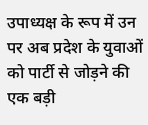उपाध्यक्ष के रूप में उन पर अब प्रदेश के युवाओं को पार्टी से जोड़ने की एक बड़ी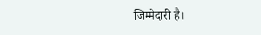जिम्मेदारी है।